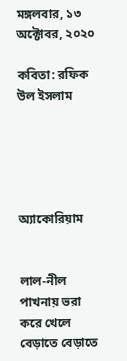মঙ্গলবার, ১৩ অক্টোবর, ২০২০

কবিতা: রফিক উল ইসলাম





অ্যাকোরিয়াম


লাল-নীল পাখনায় ভরা করে খেলে বেড়াতে বেড়াতে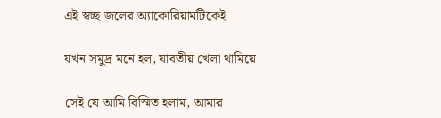এই স্বচ্ছ জলের অ্যাকোরিয়ামটিকেই

যখন সমুদ্র মনে হল, যাবতীয় খেলা থামিয়ে

সেই যে আমি বিস্মিত হলাম, আমার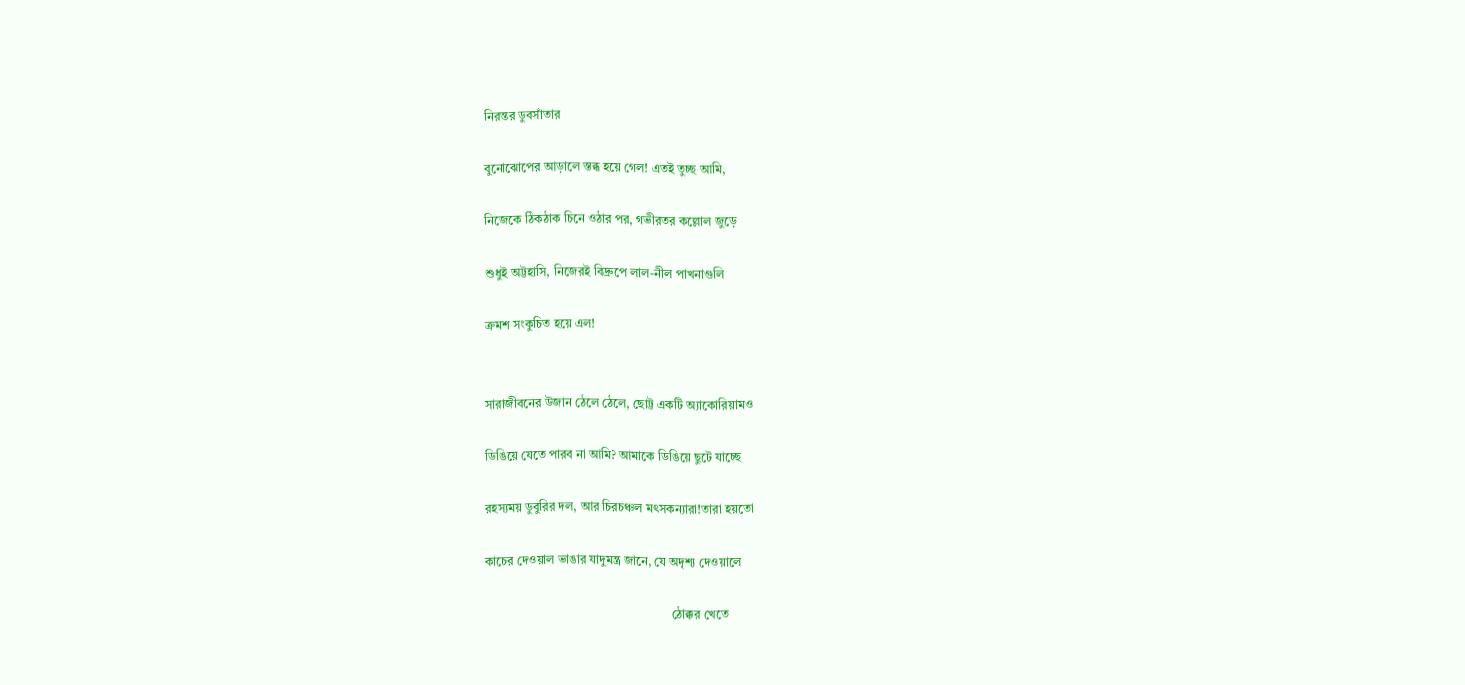নিরন্তর ডুবসাঁতার

বুনোঝোপের আড়ালে স্তব্ধ হয়ে গেল! এতই তুচ্ছ আমি,

নিজেকে ঠিকঠাক চিনে ওঠার পর, গভীরতর কল্লোল জুড়ে

শুধুই অট্টহাসি, নিজেরই বিদ্রুপে লাল-নীল পাখনাগুলি

ক্রমশ সংকুচিত হয়ে এল!


সারাজীবনের উজান ঠেলে ঠেলে, ছোট্ট একটি অ্যাকোরিয়ামও

ডিঙিয়ে যেতে পারব না আমি? আমাকে ডিঙিয়ে ছুটে যাচ্ছে

রহস্যময় ডুবুরির দল, আর চিরচঞ্চল মৎসকন্যারা!তারা হয়তো

কাচের দেওয়াল ভাঙার যাদুমন্ত্র জানে, যে অদৃশ্য দেওয়ালে

                                                            ঠোক্কর খেতে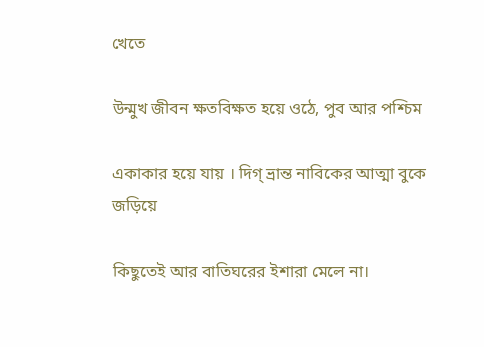খেতে

উন্মুখ জীবন ক্ষতবিক্ষত হয়ে ওঠে, পুব আর পশ্চিম

একাকার হয়ে যায় । দিগ্ ভ্রান্ত নাবিকের আত্মা বুকে জড়িয়ে

কিছুতেই আর বাতিঘরের ইশারা মেলে না।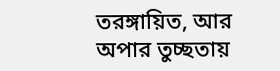তরঙ্গায়িত, আর অপার তুচ্ছতায়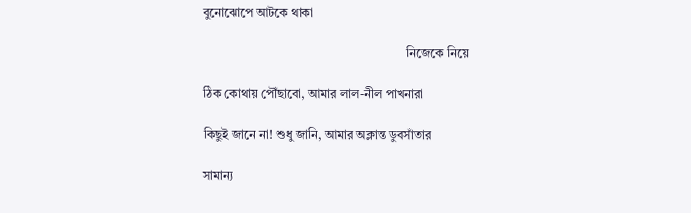বুনোঝোপে আটকে থাকা

                                                                 নিজেকে নিয়ে

ঠিক কোথায় পৌঁছাবো, আমার লাল-নীল পাখনারা

কিছুই জানে না! শুধু জানি, আমার অক্লান্ত ডুবসাঁতার

সামান্য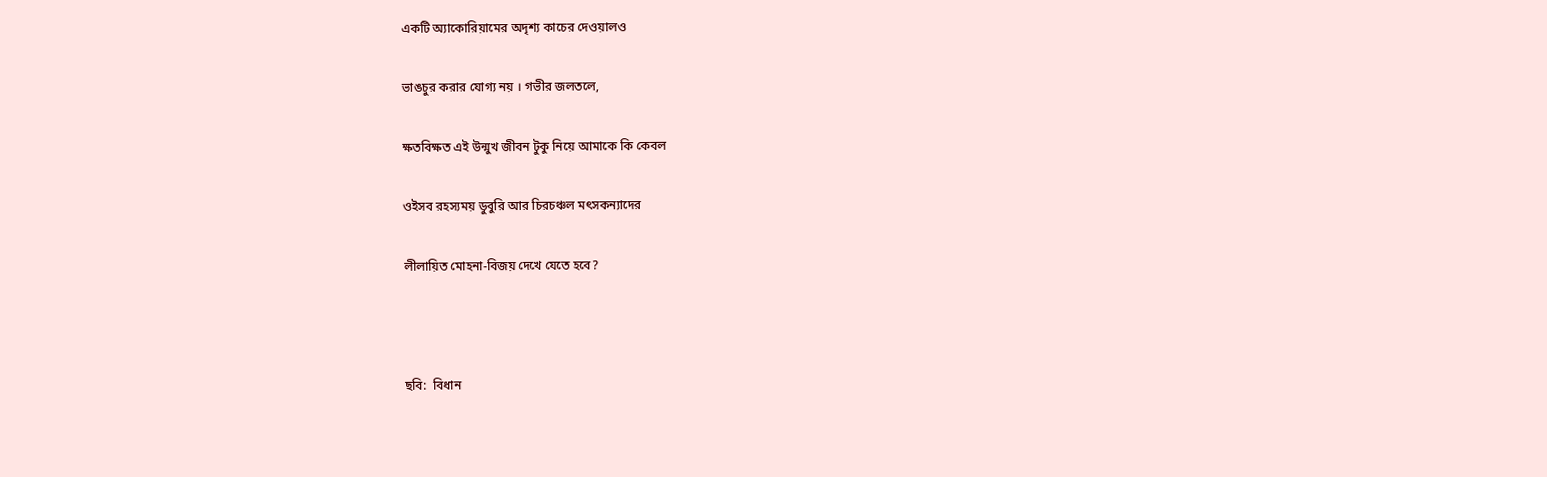একটি অ্যাকোরিয়ামের অদৃশ্য কাচের দেওয়ালও

ভাঙচুর করার যোগ্য নয় । গভীর জলতলে,

ক্ষতবিক্ষত এই উন্মুখ জীবন টুকু নিয়ে আমাকে কি কেবল

ওইসব রহস্যময় ডুবুরি আর চিরচঞ্চল মৎসকন্যাদের

লীলায়িত মোহনা-বিজয় দেখে যেতে হবে?



ছবি:  বিধান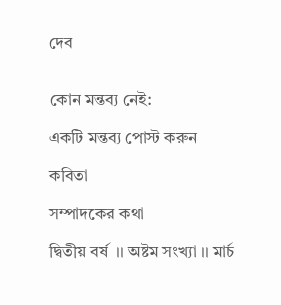দেব


কোন মন্তব্য নেই:

একটি মন্তব্য পোস্ট করুন

কবিতা

সম্পাদকের কথা

দ্বিতীয় বর্ষ  ।। অষ্টম সংখ্যা ।। মার্চ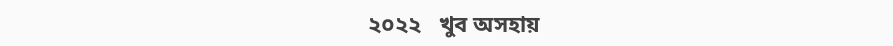২০২২   খুব অসহায়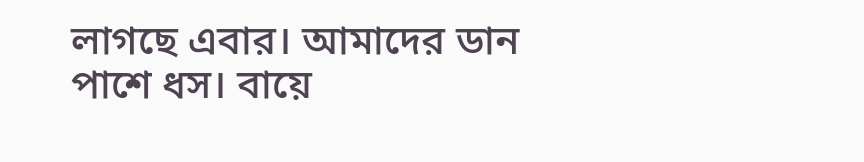লাগছে এবার। আমাদের ডান পাশে ধস। বায়ে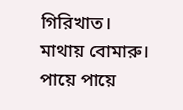গিরিখাত। মাথায় বোমারু। পায়ে পায়ে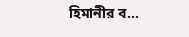হিমানীর ব...